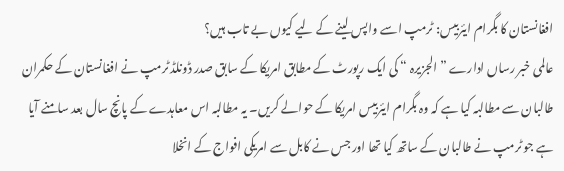افغانستان کا بگرام ایئربیس: ٹرمپ اسے واپس لینے کے لیے کیوں بے تاب ہیں؟
عالمی خبر رساں ادارے ” الجزیرہ “ کی ایک رپورٹ کے مطابق امریکا کے سابق صدر ڈونلڈ ٹرمپ نے افغانستان کے حکمران طالبان سے مطالبہ کیا ہے کہ وہ بگرام ایئربیس امریکا کے حوالے کریں۔ یہ مطالبہ اس معاہدے کے پانچ سال بعد سامنے آیا ہے جو ٹرمپ نے طالبان کے ساتھ کیا تھا اور جس نے کابل سے امریکی افواج کے انخلا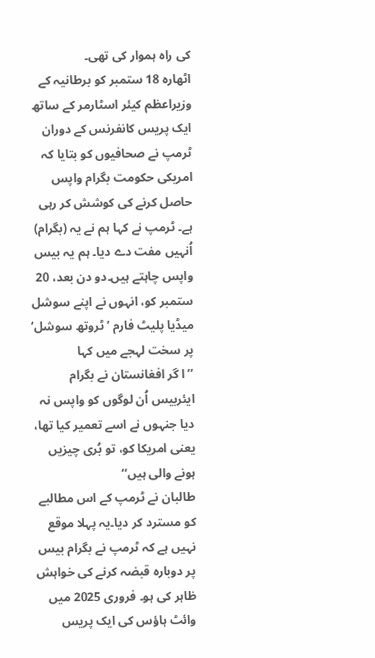کی راہ ہموار کی تھی۔
اٹھارہ 18 ستمبر کو برطانیہ کے وزیراعظم کیئر اسٹارمر کے ساتھ ایک پریس کانفرنس کے دوران ٹرمپ نے صحافیوں کو بتایا کہ امریکی حکومت بگرام واپس حاصل کرنے کی کوشش کر رہی ہے۔ ٹرمپ نے کہا ہم نے یہ (بگرام) اُنہیں مفت دے دیا۔ ہم یہ بیس واپس چاہتے ہیں۔دو دن بعد، 20 ستمبر کو، انہوں نے اپنے سوشل میڈیا پلیٹ فارم ’ٹروتھ سوشل‘ پر سخت لہجے میں کہا
’’ا گر افغانستان نے بگرام ایئربیس اُن لوگوں کو واپس نہ دیا جنہوں نے اسے تعمیر کیا تھا، یعنی امریکا کو، تو بُری چیزیں ہونے والی ہیں‘‘
طالبان نے ٹرمپ کے اس مطالبے کو مسترد کر دیا۔یہ پہلا موقع نہیں ہے کہ ٹرمپ نے بگرام بیس پر دوبارہ قبضہ کرنے کی خواہش ظاہر کی ہو۔ فروری 2025 میں وائٹ ہاؤس کی ایک پریس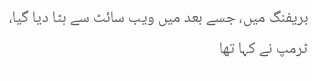بریفنگ میں، جسے بعد میں ویب سائٹ سے ہٹا دیا گیا، ٹرمپ نے کہا تھا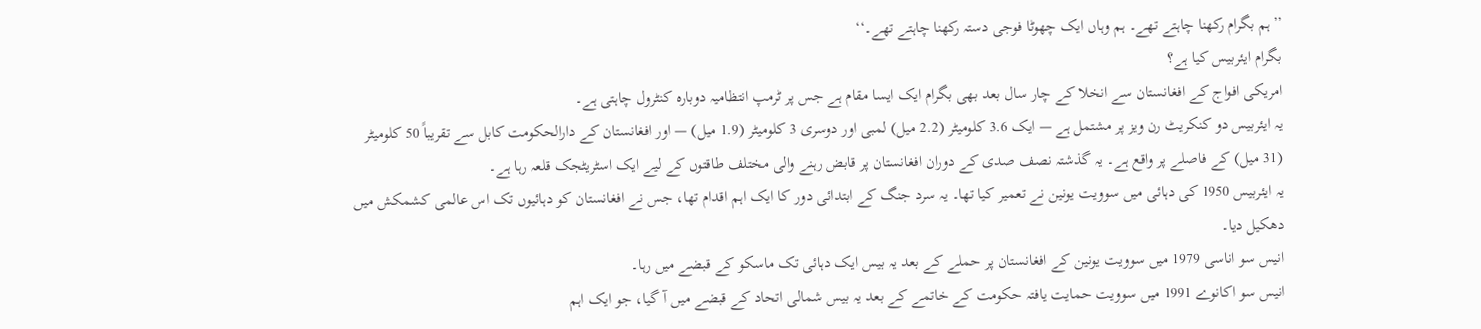’’ہم بگرام رکھنا چاہتے تھے۔ ہم وہاں ایک چھوٹا فوجی دستہ رکھنا چاہتے تھے۔‘‘
بگرام ایئربیس کیا ہے؟
امریکی افواج کے افغانستان سے انخلا کے چار سال بعد بھی بگرام ایک ایسا مقام ہے جس پر ٹرمپ انتظامیہ دوبارہ کنٹرول چاہتی ہے۔
یہ ایئربیس دو کنکریٹ رن ویز پر مشتمل ہے — ایک 3.6 کلومیٹر (2.2 میل) لمبی اور دوسری 3 کلومیٹر (1.9 میل) — اور افغانستان کے دارالحکومت کابل سے تقریباً 50 کلومیٹر (31 میل) کے فاصلے پر واقع ہے۔ یہ گذشتہ نصف صدی کے دوران افغانستان پر قابض رہنے والی مختلف طاقتوں کے لیے ایک اسٹریٹجک قلعہ رہا ہے۔
یہ ایئربیس 1950 کی دہائی میں سوویت یونین نے تعمیر کیا تھا۔ یہ سرد جنگ کے ابتدائی دور کا ایک اہم اقدام تھا، جس نے افغانستان کو دہائیوں تک اس عالمی کشمکش میں دھکیل دیا۔
انیس سو اناسی 1979 میں سوویت یونین کے افغانستان پر حملے کے بعد یہ بیس ایک دہائی تک ماسکو کے قبضے میں رہا۔
انیس سو اکانوے 1991 میں سوویت حمایت یافتہ حکومت کے خاتمے کے بعد یہ بیس شمالی اتحاد کے قبضے میں آ گیا، جو ایک اہم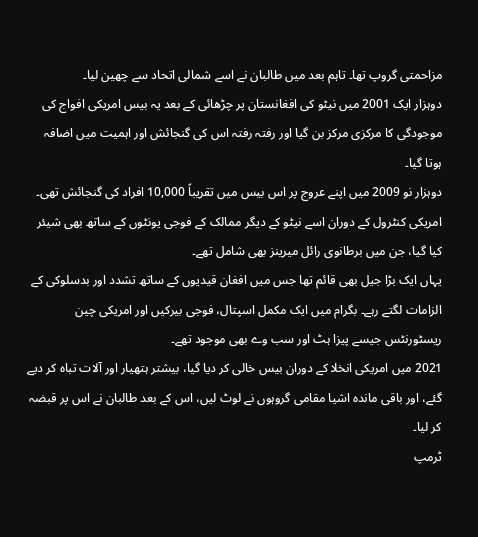مزاحمتی گروپ تھا۔ تاہم بعد میں طالبان نے اسے شمالی اتحاد سے چھین لیا۔
دوہزار ایک 2001 میں نیٹو کی افغانستان پر چڑھائی کے بعد یہ بیس امریکی افواج کی موجودگی کا مرکزی مرکز بن گیا اور رفتہ رفتہ اس کی گنجائش اور اہمیت میں اضافہ ہوتا گیا۔
دوہزار نو 2009 میں اپنے عروج پر اس بیس میں تقریباً 10,000 افراد کی گنجائش تھی۔ امریکی کنٹرول کے دوران اسے نیٹو کے دیگر ممالک کے فوجی یونٹوں کے ساتھ بھی شیئر کیا گیا، جن میں برطانوی رائل میرینز بھی شامل تھے۔
یہاں ایک بڑا جیل بھی قائم تھا جس میں افغان قیدیوں کے ساتھ تشدد اور بدسلوکی کے الزامات لگتے رہے۔ بگرام میں ایک مکمل اسپتال، فوجی بیرکیں اور امریکی چین ریسٹورنٹس جیسے پیزا ہٹ اور سب وے بھی موجود تھے۔
2021 میں امریکی انخلا کے دوران بیس خالی کر دیا گیا، بیشتر ہتھیار اور آلات تباہ کر دیے گئے، اور باقی ماندہ اشیا مقامی گروہوں نے لوٹ لیں، اس کے بعد طالبان نے اس پر قبضہ کر لیا۔
ٹرمپ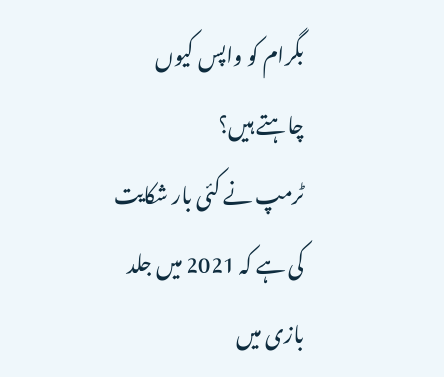بگرام کو واپس کیوں چاہتے ہیں؟
ٹرمپ نے کئی بار شکایت کی ہے کہ 2021 میں جلد بازی میں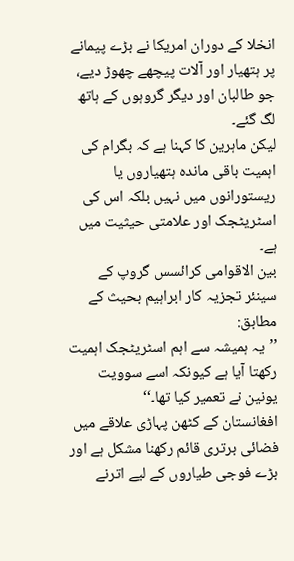انخلا کے دوران امریکا نے بڑے پیمانے پر ہتھیار اور آلات پیچھے چھوڑ دیے، جو طالبان اور دیگر گروہوں کے ہاتھ لگ گئے۔
لیکن ماہرین کا کہنا ہے کہ بگرام کی اہمیت باقی ماندہ ہتھیاروں یا ریستورانوں میں نہیں بلکہ اس کی اسٹریٹجک اور علامتی حیثیت میں ہے۔
بین الاقوامی کرائسس گروپ کے سینئر تجزیہ کار ابراہیم بحیث کے مطابق:
’’یہ ہمیشہ سے اہم اسٹریٹجک اہمیت رکھتا آیا ہے کیونکہ اسے سوویت یونین نے تعمیر کیا تھا۔‘‘
افغانستان کے کٹھن پہاڑی علاقے میں فضائی برتری قائم رکھنا مشکل ہے اور بڑے فوجی طیاروں کے لیے اترنے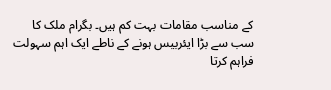کے مناسب مقامات بہت کم ہیں۔ بگرام ملک کا سب سے بڑا ایئربیس ہونے کے ناطے ایک اہم سہولت فراہم کرتا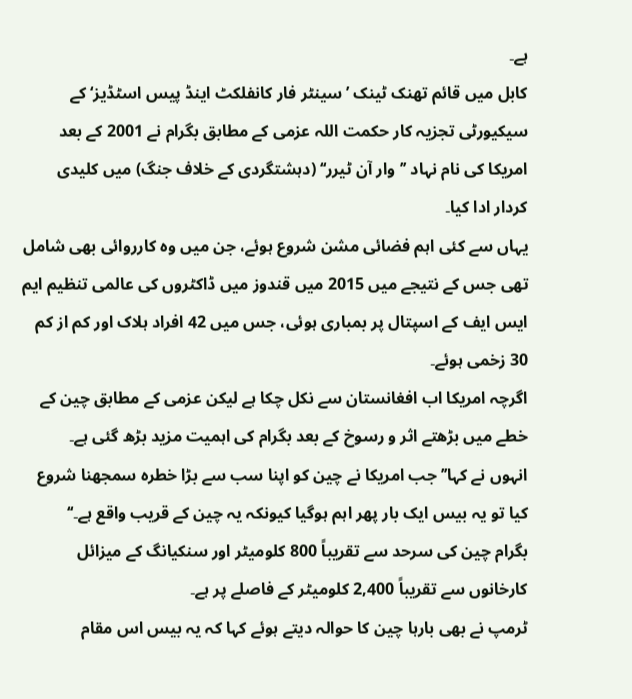ہے۔
کابل میں قائم تھنک ٹینک ’سینٹر فار کانفلکٹ اینڈ پیس اسٹڈیز‘ کے سیکیورٹی تجزیہ کار حکمت اللہ عزمی کے مطابق بگرام نے 2001 کے بعد امریکا کی نام نہاد ’’وار آن ٹیرر‘‘ (دہشتگردی کے خلاف جنگ) میں کلیدی کردار ادا کیا۔
یہاں سے کئی اہم فضائی مشن شروع ہوئے، جن میں وہ کارروائی بھی شامل تھی جس کے نتیجے میں 2015 میں قندوز میں ڈاکٹروں کی عالمی تنظیم ایم ایس ایف کے اسپتال پر بمباری ہوئی، جس میں 42 افراد ہلاک اور کم از کم 30 زخمی ہوئے۔
اگرچہ امریکا اب افغانستان سے نکل چکا ہے لیکن عزمی کے مطابق چین کے خطے میں بڑھتے اثر و رسوخ کے بعد بگرام کی اہمیت مزید بڑھ گئی ہے۔
انہوں نے کہا’’جب امریکا نے چین کو اپنا سب سے بڑا خطرہ سمجھنا شروع کیا تو یہ بیس ایک بار پھر اہم ہوگیا کیونکہ یہ چین کے قریب واقع ہے۔‘‘
بگرام چین کی سرحد سے تقریباً 800 کلومیٹر اور سنکیانگ کے میزائل کارخانوں سے تقریباً 2,400 کلومیٹر کے فاصلے پر ہے۔
ٹرمپ نے بھی بارہا چین کا حوالہ دیتے ہوئے کہا کہ یہ بیس اس مقام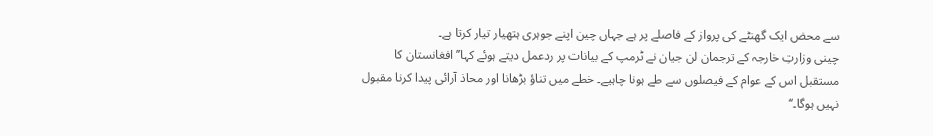سے محض ایک گھنٹے کی پرواز کے فاصلے پر ہے جہاں چین اپنے جوہری ہتھیار تیار کرتا ہے۔
چینی وزارتِ خارجہ کے ترجمان لن جیان نے ٹرمپ کے بیانات پر ردعمل دیتے ہوئے کہا’’افغانستان کا مستقبل اس کے عوام کے فیصلوں سے طے ہونا چاہیے۔ خطے میں تناؤ بڑھانا اور محاذ آرائی پیدا کرنا مقبول نہیں ہوگا۔‘‘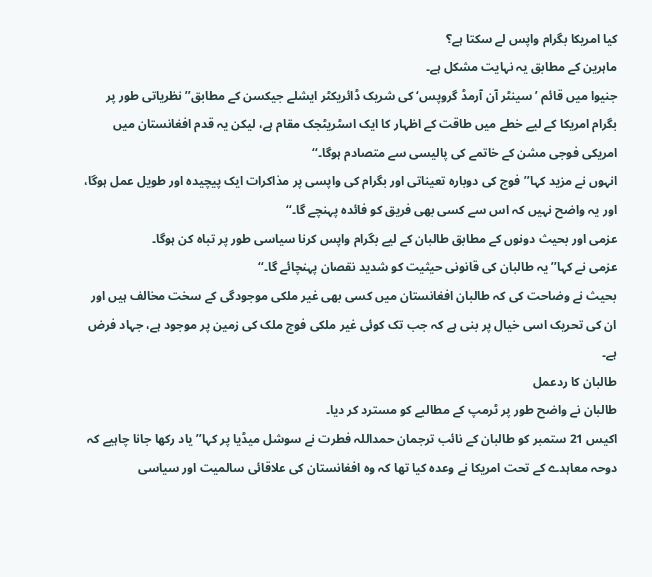کیا امریکا بگرام واپس لے سکتا ہے؟
ماہرین کے مطابق یہ نہایت مشکل ہے۔
جنیوا میں قائم ’سینٹر آن آرمڈ گروپس‘ کی شریک ڈائریکٹر ایشلے جیکسن کے مطابق’’نظریاتی طور پر بگرام امریکا کے لیے خطے میں طاقت کے اظہار کا ایک اسٹریٹجک مقام ہے، لیکن یہ قدم افغانستان میں امریکی فوجی مشن کے خاتمے کی پالیسی سے متصادم ہوگا۔‘‘
انہوں نے مزید کہا’’فوج کی دوبارہ تعیناتی اور بگرام کی واپسی پر مذاکرات ایک پیچیدہ اور طویل عمل ہوگا، اور یہ واضح نہیں کہ اس سے کسی بھی فریق کو فائدہ پہنچے گا۔‘‘
عزمی اور بحیث دونوں کے مطابق طالبان کے لیے بگرام واپس کرنا سیاسی طور پر تباہ کن ہوگا۔
عزمی نے کہا’’یہ طالبان کی قانونی حیثیت کو شدید نقصان پہنچائے گا۔‘‘
بحیث نے وضاحت کی کہ طالبان افغانستان میں کسی بھی غیر ملکی موجودگی کے سخت مخالف ہیں اور ان کی تحریک اسی خیال پر بنی ہے کہ جب تک کوئی غیر ملکی فوج ملک کی زمین پر موجود ہے، جہاد فرض ہے۔
طالبان کا ردعمل
طالبان نے واضح طور پر ٹرمپ کے مطالبے کو مسترد کر دیا۔
اکیس 21 ستمبر کو طالبان کے نائب ترجمان حمداللہ فطرت نے سوشل میڈیا پر کہا’’یاد رکھا جانا چاہیے کہ دوحہ معاہدے کے تحت امریکا نے وعدہ کیا تھا کہ وہ افغانستان کی علاقائی سالمیت اور سیاسی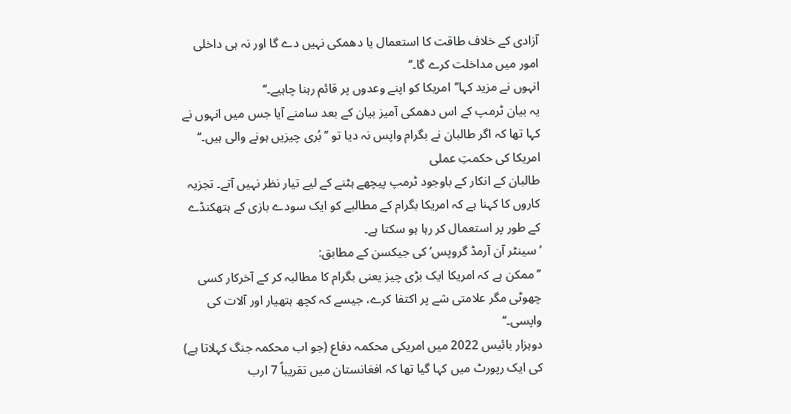آزادی کے خلاف طاقت کا استعمال یا دھمکی نہیں دے گا اور نہ ہی داخلی امور میں مداخلت کرے گا۔‘‘
انہوں نے مزید کہا’’امریکا کو اپنے وعدوں پر قائم رہنا چاہیے۔‘‘
یہ بیان ٹرمپ کے اس دھمکی آمیز بیان کے بعد سامنے آیا جس میں انہوں نے کہا تھا کہ اگر طالبان نے بگرام واپس نہ دیا تو ’’بُری چیزیں ہونے والی ہیں۔‘‘
امریکا کی حکمتِ عملی
طالبان کے انکار کے باوجود ٹرمپ پیچھے ہٹنے کے لیے تیار نظر نہیں آتے۔ تجزیہ کاروں کا کہنا ہے کہ امریکا بگرام کے مطالبے کو ایک سودے بازی کے ہتھکنڈے کے طور پر استعمال کر رہا ہو سکتا ہے۔
’سینٹر آن آرمڈ گروپس‘ کی جیکسن کے مطابق:
’’ممکن ہے کہ امریکا ایک بڑی چیز یعنی بگرام کا مطالبہ کر کے آخرکار کسی چھوٹی مگر علامتی شے پر اکتفا کرے، جیسے کہ کچھ ہتھیار اور آلات کی واپسی۔‘‘
دوہزار بائیس 2022 میں امریکی محکمہ دفاع (جو اب محکمہ جنگ کہلاتا ہے) کی ایک رپورٹ میں کہا گیا تھا کہ افغانستان میں تقریباً 7 ارب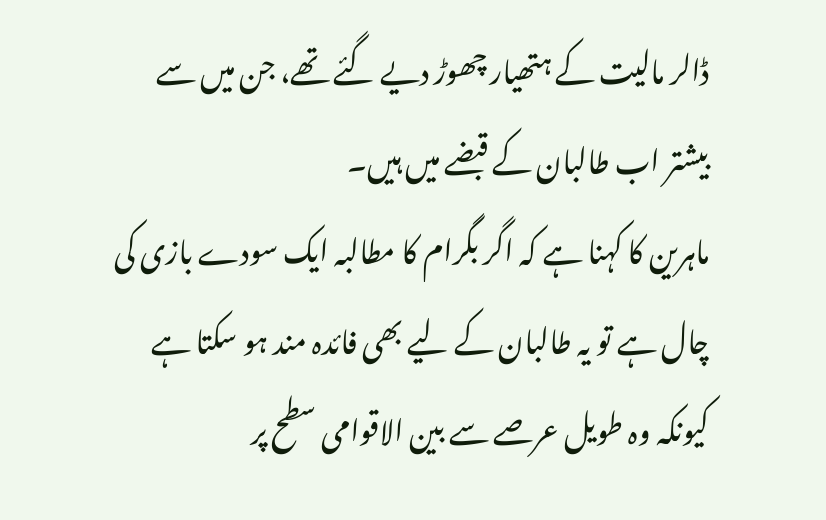ڈالر مالیت کے ہتھیار چھوڑ دیے گئے تھے، جن میں سے بیشتر اب طالبان کے قبضے میں ہیں۔
ماہرین کا کہنا ہے کہ اگر بگرام کا مطالبہ ایک سودے بازی کی چال ہے تو یہ طالبان کے لیے بھی فائدہ مند ہو سکتا ہے کیونکہ وہ طویل عرصے سے بین الاقوامی سطح پر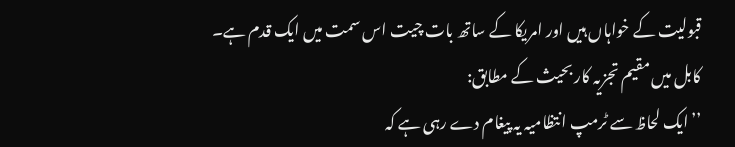قبولیت کے خواہاں ہیں اور امریکا کے ساتھ بات چیت اس سمت میں ایک قدم ہے۔
کابل میں مقیم تجزیہ کار بحیث کے مطابق:
’’ایک لحاظ سے ٹرمپ انتظامیہ یہ پیغام دے رہی ہے کہ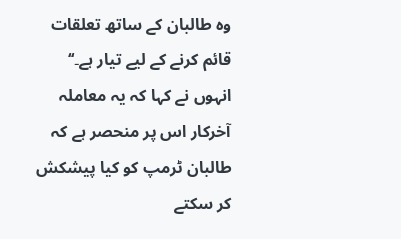وہ طالبان کے ساتھ تعلقات قائم کرنے کے لیے تیار ہے۔‘‘
انہوں نے کہا کہ یہ معاملہ آخرکار اس پر منحصر ہے کہ طالبان ٹرمپ کو کیا پیشکش کر سکتے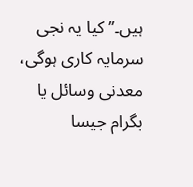ہیں۔’’کیا یہ نجی سرمایہ کاری ہوگی، معدنی وسائل یا بگرام جیسا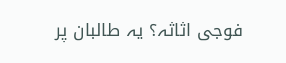فوجی اثاثہ؟ یہ طالبان پر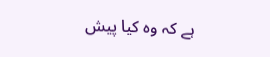ہے کہ وہ کیا پیش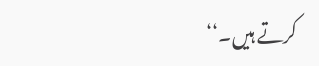کرتے ہیں۔‘‘